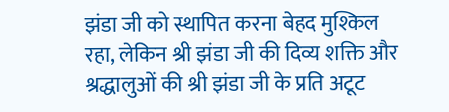झंडा जी को स्थापित करना बेहद मुश्किल रहा, लेकिन श्री झंडा जी की दिव्य शक्ति और श्रद्धालुओं की श्री झंडा जी के प्रति अटूट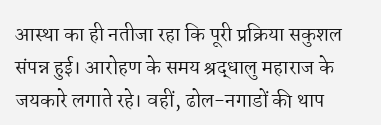आस्था का ही नतीजा रहा कि पूरी प्रक्रिया सकुशल संपन्न हुई। आरोहण के समय श्रद्धालु महाराज के जयकारे लगाते रहे। वहीं, ढोल-नगाडों की थाप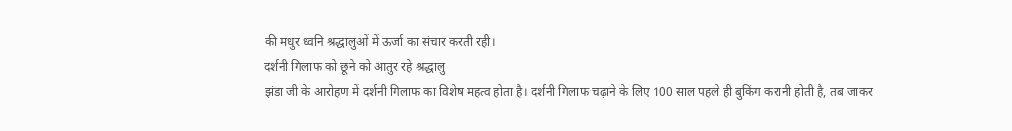की मधुर ध्वनि श्रद्धालुओं में ऊर्जा का संचार करती रही।
दर्शनी गिलाफ को छूने को आतुर रहे श्रद्धालु
झंडा जी के आरोहण में दर्शनी गिलाफ का विशेष महत्व होता है। दर्शनी गिलाफ चढ़ाने के लिए 100 साल पहले ही बुकिंग करानी होती है, तब जाकर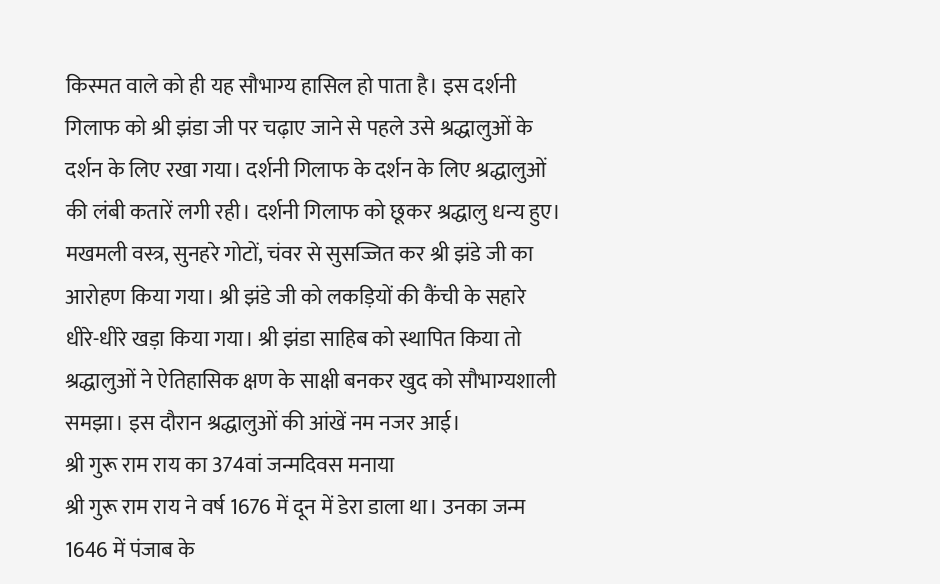किस्मत वाले को ही यह सौभाग्य हासिल हो पाता है। इस दर्शनी गिलाफ को श्री झंडा जी पर चढ़ाए जाने से पहले उसे श्रद्धालुओं के दर्शन के लिए रखा गया। दर्शनी गिलाफ के दर्शन के लिए श्रद्धालुओं की लंबी कतारें लगी रही। दर्शनी गिलाफ को छूकर श्रद्धालु धन्य हुए।
मखमली वस्त्र, सुनहरे गोटों, चंवर से सुसज्जित कर श्री झंडे जी का आरोहण किया गया। श्री झंडे जी को लकड़ियों की कैंची के सहारे धीरे-धीरे खड़ा किया गया। श्री झंडा साहिब को स्थापित किया तो श्रद्धालुओं ने ऐतिहासिक क्षण के साक्षी बनकर खुद को सौभाग्यशाली समझा। इस दौरान श्रद्धालुओं की आंखें नम नजर आई।
श्री गुरू राम राय का 374वां जन्मदिवस मनाया
श्री गुरू राम राय ने वर्ष 1676 में दून में डेरा डाला था। उनका जन्म 1646 में पंजाब के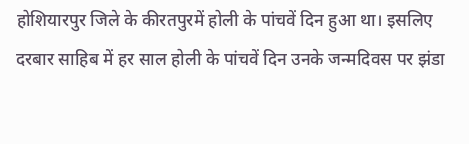होशियारपुर जिले के कीरतपुरमें होली के पांचवें दिन हुआ था। इसलिए दरबार साहिब में हर साल होली के पांचवें दिन उनके जन्मदिवस पर झंडा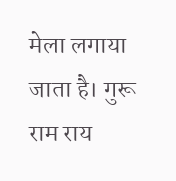मेला लगाया जाता है। गुरू राम राय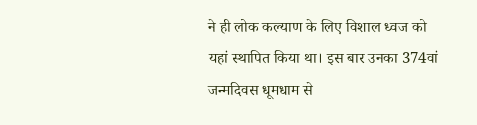ने ही लोक कल्याण के लिए विशाल ध्वज को यहां स्थापित किया था। इस बार उनका 374वां जन्मदिवस धूमधाम से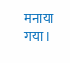मनाया गया।